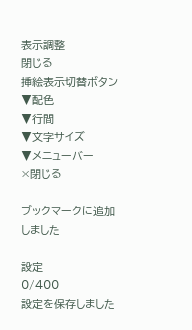表示調整
閉じる
挿絵表示切替ボタン
▼配色
▼行間
▼文字サイズ
▼メニューバー
×閉じる

ブックマークに追加しました

設定
0/400
設定を保存しました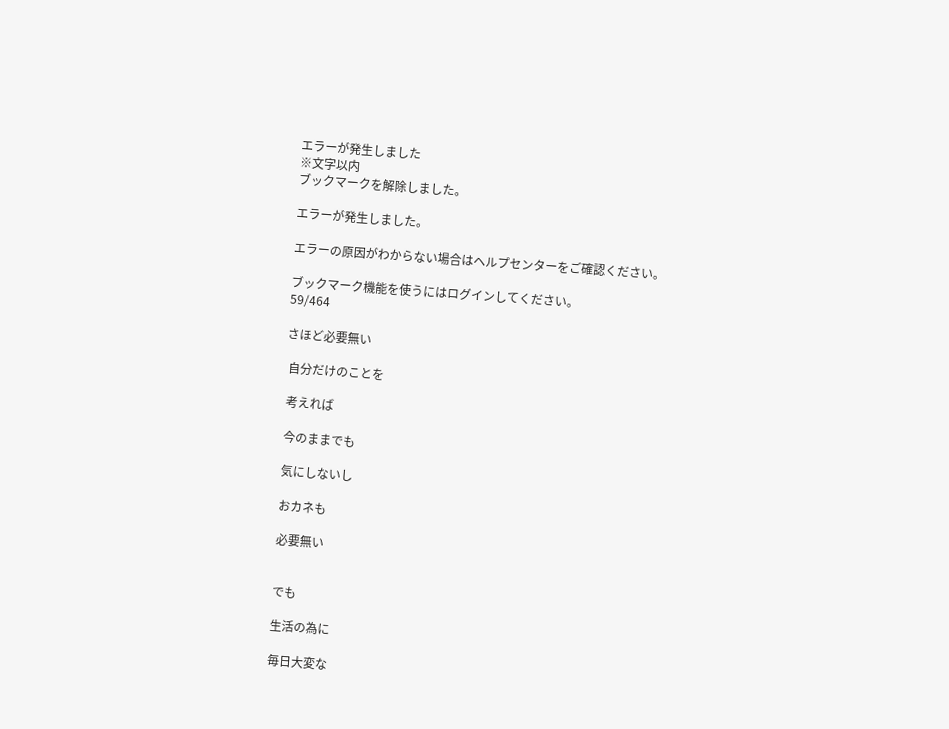エラーが発生しました
※文字以内
ブックマークを解除しました。

エラーが発生しました。

エラーの原因がわからない場合はヘルプセンターをご確認ください。

ブックマーク機能を使うにはログインしてください。
59/464

さほど必要無い

 自分だけのことを

 考えれば

 今のままでも

 気にしないし

 おカネも

 必要無い


 でも

 生活の為に

 毎日大変な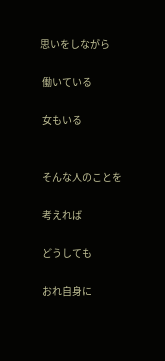思いをしながら

 働いている

 女もいる


 そんな人のことを

 考えれば

 どうしても

 おれ自身に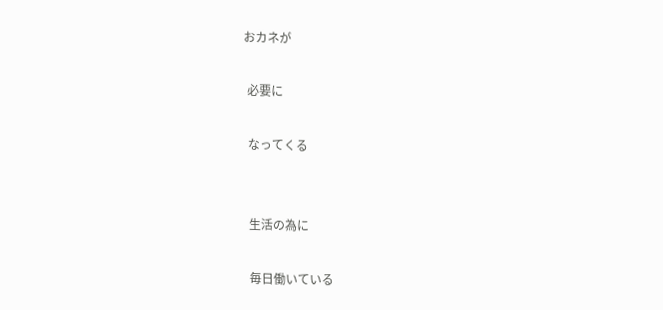おカネが

 必要に

 なってくる


 生活の為に

 毎日働いている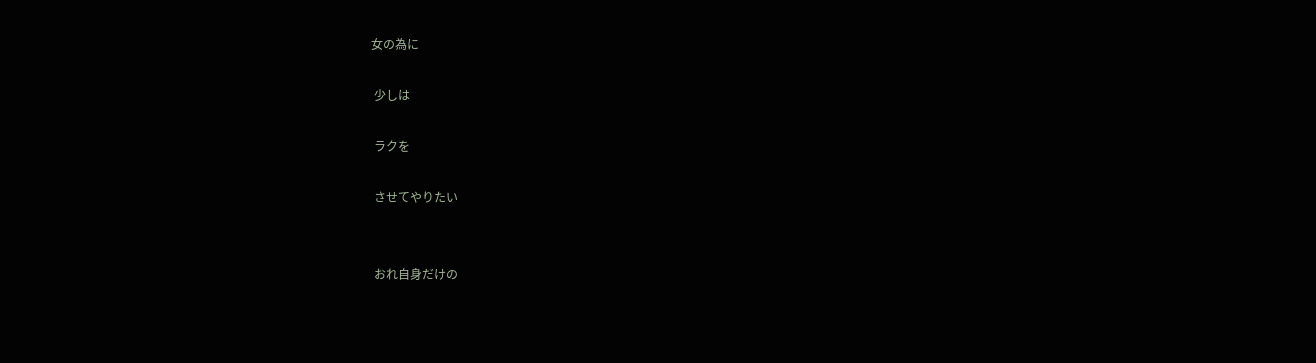女の為に

 少しは

 ラクを

 させてやりたい


 おれ自身だけの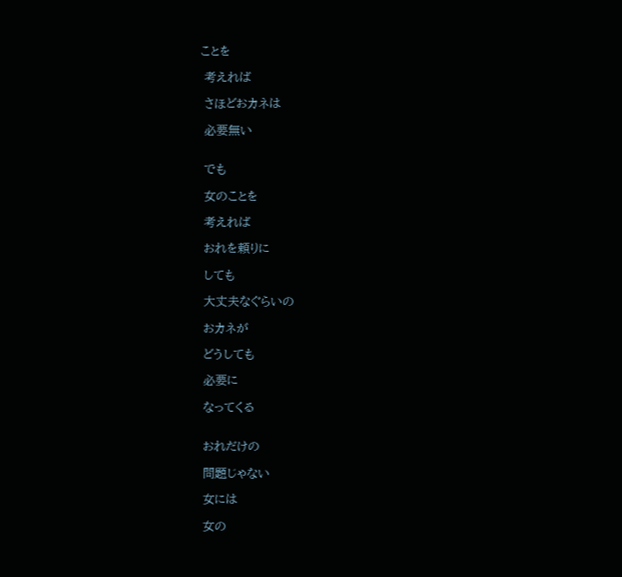ことを

 考えれば

 さほどおカネは

 必要無い


 でも

 女のことを

 考えれば

 おれを頼りに

 しても

 大丈夫なぐらいの

 おカネが

 どうしても

 必要に

 なってくる


 おれだけの

 問題じゃない

 女には

 女の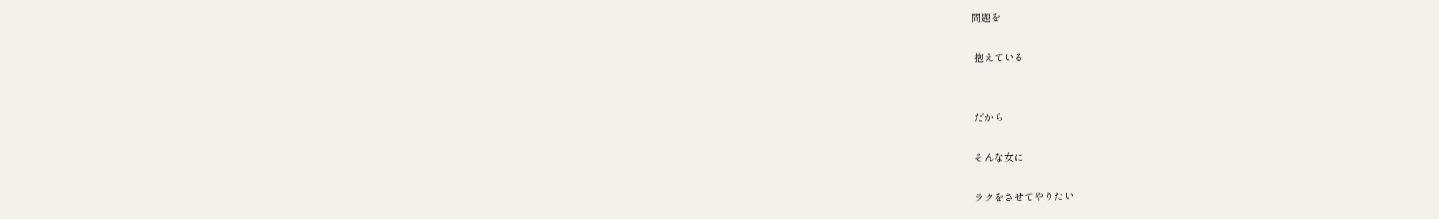問題を

 抱えている


 だから

 そんな女に

 ラクをさせてやりたい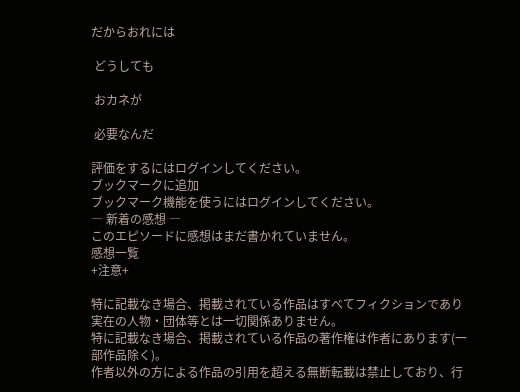だからおれには

 どうしても

 おカネが

 必要なんだ

評価をするにはログインしてください。
ブックマークに追加
ブックマーク機能を使うにはログインしてください。
― 新着の感想 ―
このエピソードに感想はまだ書かれていません。
感想一覧
+注意+

特に記載なき場合、掲載されている作品はすべてフィクションであり実在の人物・団体等とは一切関係ありません。
特に記載なき場合、掲載されている作品の著作権は作者にあります(一部作品除く)。
作者以外の方による作品の引用を超える無断転載は禁止しており、行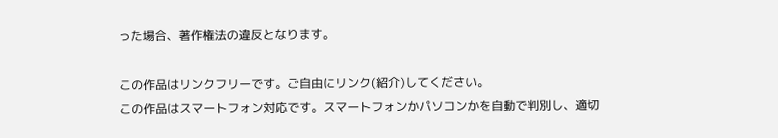った場合、著作権法の違反となります。

この作品はリンクフリーです。ご自由にリンク(紹介)してください。
この作品はスマートフォン対応です。スマートフォンかパソコンかを自動で判別し、適切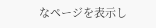なページを表示し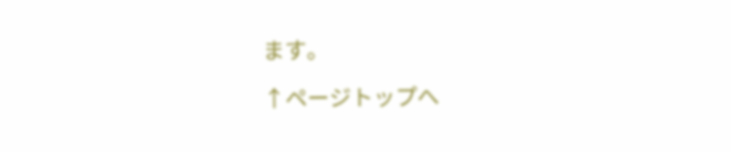ます。

↑ページトップへ